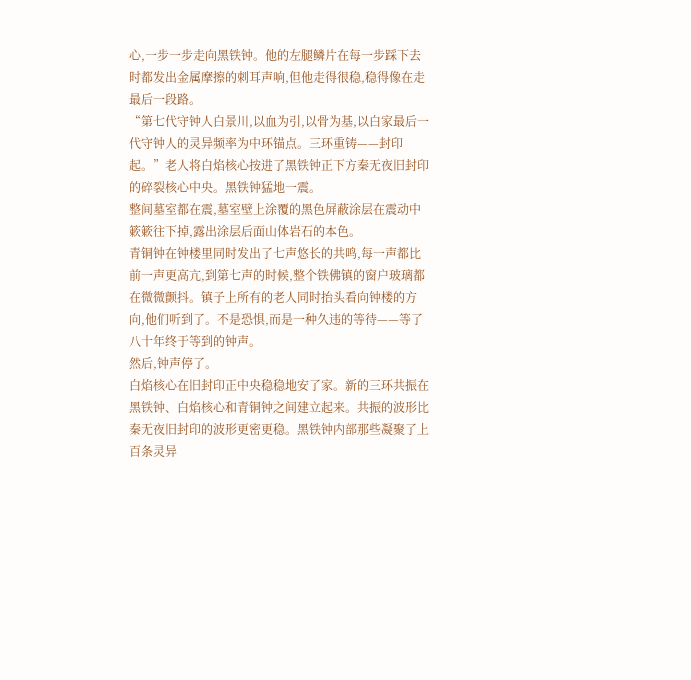心,一步一步走向黑铁钟。他的左腿鳞片在每一步踩下去时都发出金属摩擦的刺耳声响,但他走得很稳,稳得像在走最后一段路。
“第七代守钟人白景川,以血为引,以骨为基,以白家最后一代守钟人的灵异频率为中环锚点。三环重铸——封印起。”老人将白焰核心按进了黑铁钟正下方秦无夜旧封印的碎裂核心中央。黑铁钟猛地一震。
整间墓室都在震,墓室壁上涂覆的黑色屏蔽涂层在震动中簌簌往下掉,露出涂层后面山体岩石的本色。
青铜钟在钟楼里同时发出了七声悠长的共鸣,每一声都比前一声更高亢,到第七声的时候,整个铁佛镇的窗户玻璃都在微微颤抖。镇子上所有的老人同时抬头看向钟楼的方向,他们听到了。不是恐惧,而是一种久违的等待——等了八十年终于等到的钟声。
然后,钟声停了。
白焰核心在旧封印正中央稳稳地安了家。新的三环共振在黑铁钟、白焰核心和青铜钟之间建立起来。共振的波形比秦无夜旧封印的波形更密更稳。黑铁钟内部那些凝聚了上百条灵异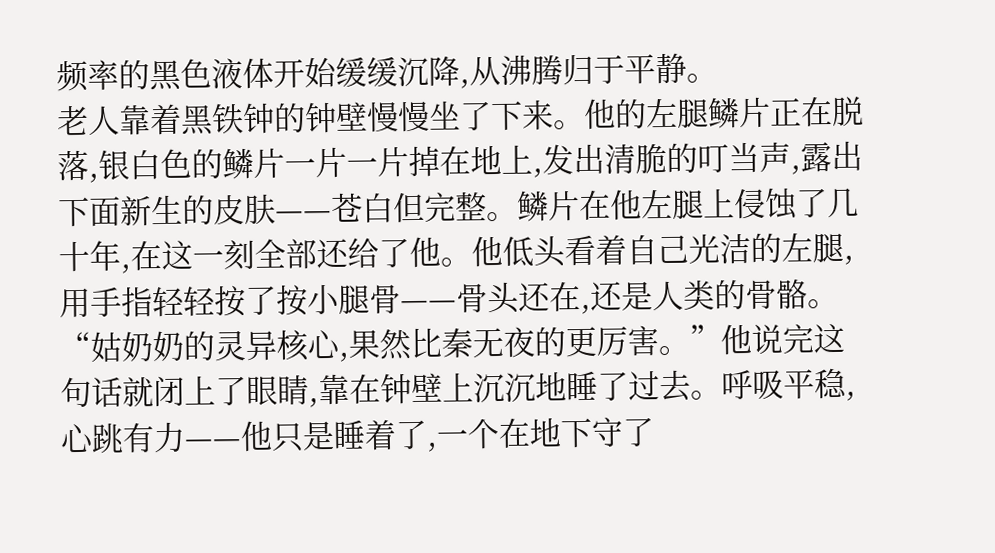频率的黑色液体开始缓缓沉降,从沸腾归于平静。
老人靠着黑铁钟的钟壁慢慢坐了下来。他的左腿鳞片正在脱落,银白色的鳞片一片一片掉在地上,发出清脆的叮当声,露出下面新生的皮肤——苍白但完整。鳞片在他左腿上侵蚀了几十年,在这一刻全部还给了他。他低头看着自己光洁的左腿,用手指轻轻按了按小腿骨——骨头还在,还是人类的骨骼。
“姑奶奶的灵异核心,果然比秦无夜的更厉害。”他说完这句话就闭上了眼睛,靠在钟壁上沉沉地睡了过去。呼吸平稳,心跳有力——他只是睡着了,一个在地下守了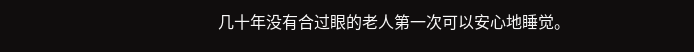几十年没有合过眼的老人第一次可以安心地睡觉。